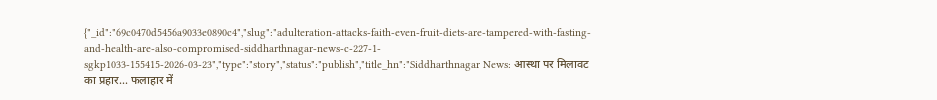{"_id":"69c0470d5456a9033e0890c4","slug":"adulteration-attacks-faith-even-fruit-diets-are-tampered-with-fasting-and-health-are-also-compromised-siddharthnagar-news-c-227-1-sgkp1033-155415-2026-03-23","type":"story","status":"publish","title_hn":"Siddharthnagar News: आस्था पर मिलावट का प्रहार... फलाहार में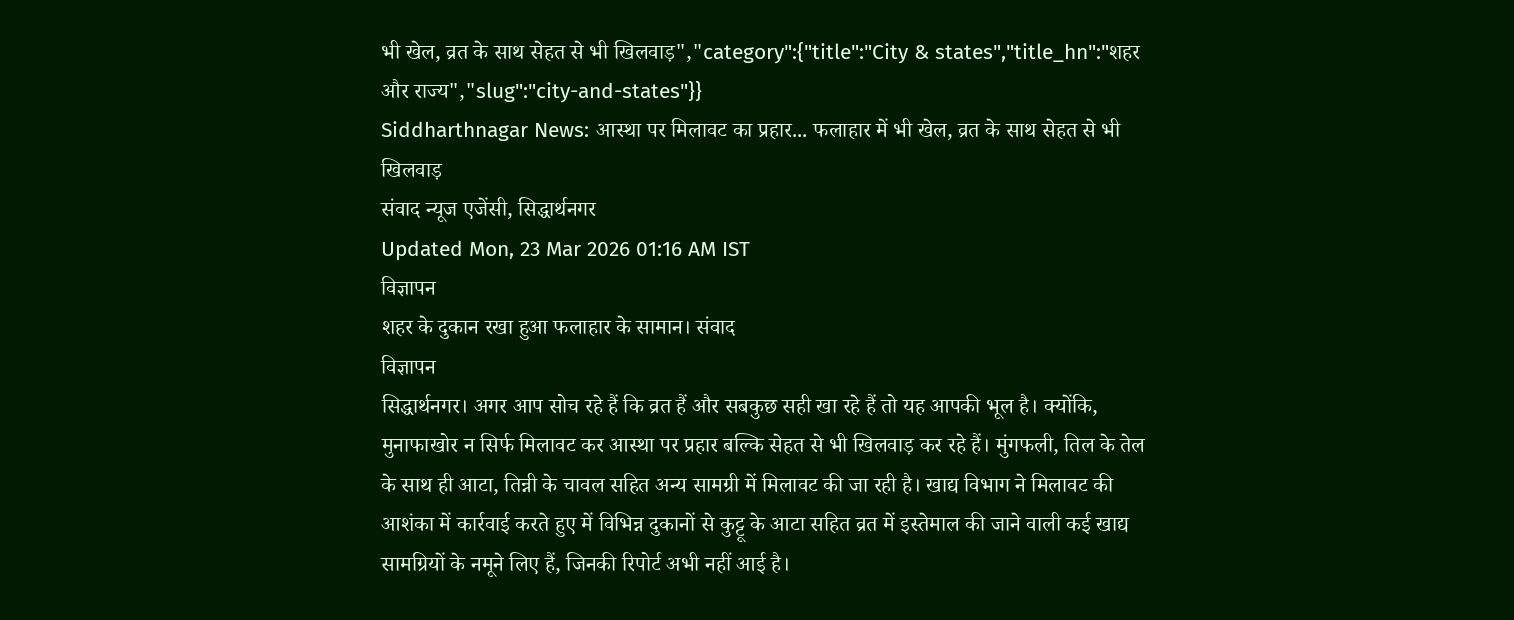भी खेल, व्रत के साथ सेहत से भी खिलवाड़","category":{"title":"City & states","title_hn":"शहर और राज्य","slug":"city-and-states"}}
Siddharthnagar News: आस्था पर मिलावट का प्रहार... फलाहार में भी खेल, व्रत के साथ सेहत से भी खिलवाड़
संवाद न्यूज एजेंसी, सिद्धार्थनगर
Updated Mon, 23 Mar 2026 01:16 AM IST
विज्ञापन
शहर के दुकान रखा हुआ फलाहार के सामान। संवाद
विज्ञापन
सिद्धार्थनगर। अगर आप सोच रहे हैं कि व्रत हैं और सबकुछ सही खा रहे हैं तो यह आपकी भूल है। क्योंकि, मुनाफाखोर न सिर्फ मिलावट कर आस्था पर प्रहार बल्कि सेहत से भी खिलवाड़ कर रहे हैं। मुंगफली, तिल के तेल के साथ ही आटा, तिन्नी के चावल सहित अन्य सामग्री में मिलावट की जा रही है। खाद्य विभाग ने मिलावट की आशंका में कार्रवाई करते हुए में विभिन्न दुकानों से कुट्टू के आटा सहित व्रत में इस्तेमाल की जाने वाली कई खाद्य सामग्रियों के नमूने लिए हैं, जिनकी रिपोर्ट अभी नहीं आई है।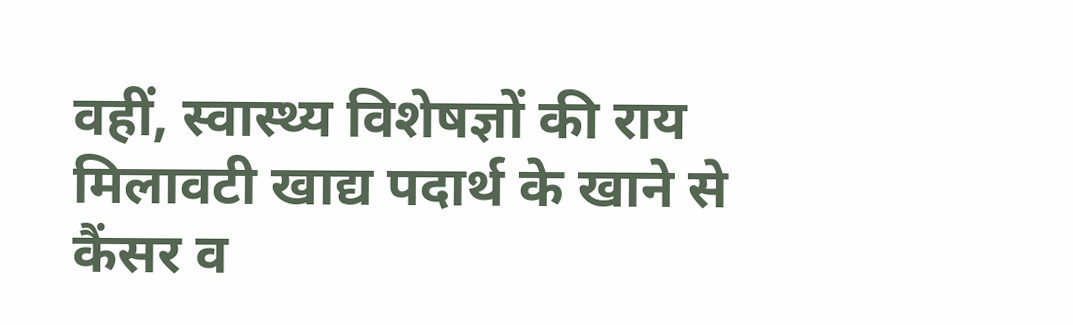वहीं, स्वास्थ्य विशेषज्ञों की राय मिलावटी खाद्य पदार्थ के खाने से कैंसर व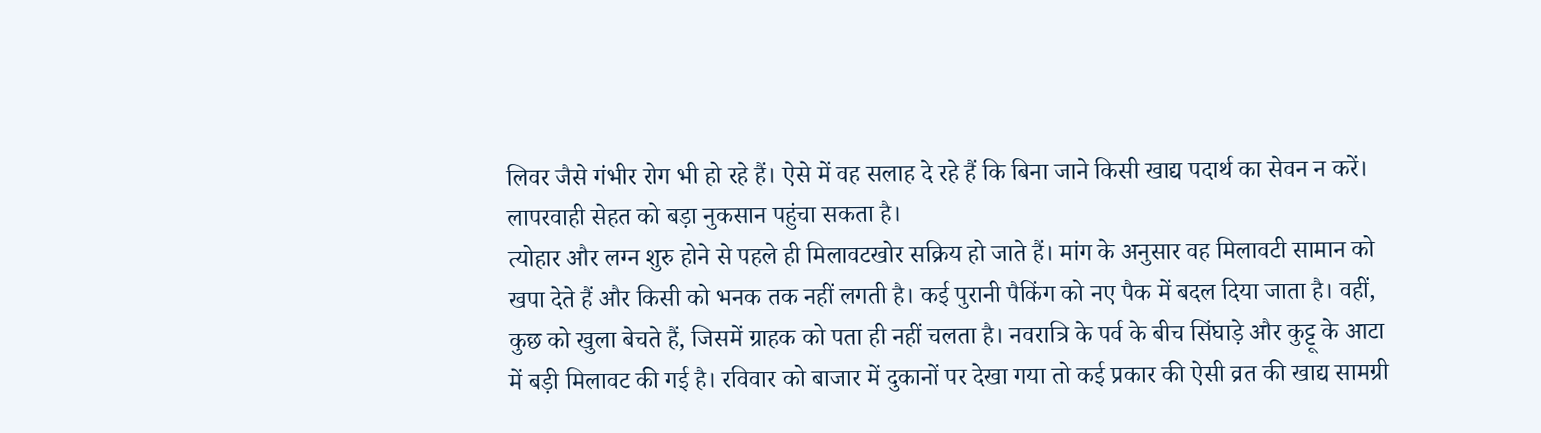लिवर जैसे गंभीर रोग भी हो रहे हैं। ऐसे में वह सलाह दे रहे हैं कि बिना जाने किसी खाद्य पदार्थ का सेवन न करें। लापरवाही सेहत को बड़ा नुकसान पहुंचा सकता है।
त्योहार और लग्न शुरु होने से पहले ही मिलावटखोर सक्रिय हो जाते हैं। मांग के अनुसार वह मिलावटी सामान को खपा देते हैं और किसी को भनक तक नहीं लगती है। कई पुरानी पैकिंग को नए पैक में बदल दिया जाता है। वहीं, कुछ को खुला बेचते हैं, जिसमें ग्राहक को पता ही नहीं चलता है। नवरात्रि के पर्व के बीच सिंघाड़े और कुट्टू के आटा में बड़ी मिलावट की गई है। रविवार को बाजार में दुकानों पर देखा गया तो कई प्रकार की ऐसी व्रत की खाद्य सामग्री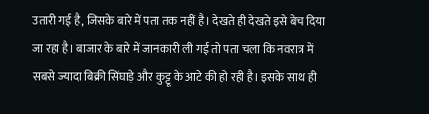उतारी गई है, जिसके बारे में पता तक नहीं है। देखते ही देखते इसे बेच दिया जा रहा है। बाजार के बारे में जानकारी ली गई तो पता चला कि नवरात्र में सबसे ज्यादा बिक्री सिंघाड़े और कुट्टू के आटे की हो रही है। इसके साथ ही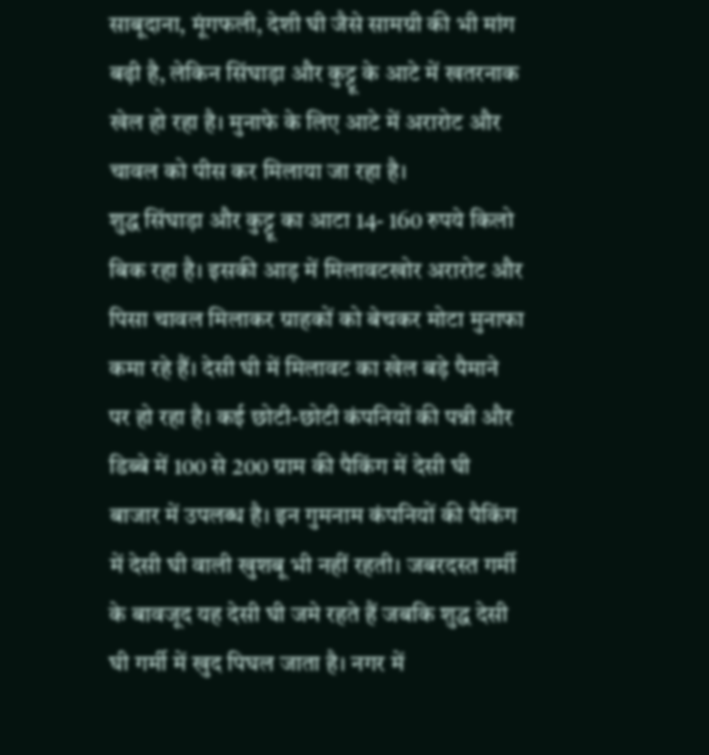साबूदाना, मूंगफली, देशी घी जैसे सामग्री की भी मांग बढ़ी है, लेकिन सिंघाड़ा और कुट्टू के आटे में खतरनाक खेल हो रहा है। मुनाफे के लिए आटे में अरारोट और चावल को पीस कर मिलाया जा रहा है।
शुद्ध सिंघाड़ा और कुट्टू का आटा 14- 160 रुपये किलो बिक रहा है। इसकी आड़ में मिलावटखोर अरारोट और पिसा चावल मिलाकर ग्राहकों को बेचकर मोटा मुनाफा कमा रहे हैं। देसी घी में मिलावट का खेल बड़े पैमाने पर हो रहा है। कई छोटी-छोटी कंपनियों की पन्नी और डिब्बे में 100 से 200 ग्राम की पैकिंग में देसी घी बाजार में उपलब्ध है। इन गुमनाम कंपनियों की पैकिंग में देसी घी वाली खुशबू भी नहीं रहती। जबरदस्त गर्मी के बावजूद यह देसी घी जमे रहते हैं जबकि शुद्ध देसी घी गर्मी में खुद पिघल जाता है। नगर में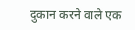दुकान करने वाले एक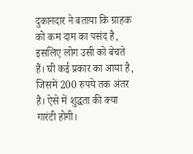दुकानदार ने बताया कि ग्राहक को कम दाम का पसंद है, इसलिए लोग उसी को बेचते हैं। घी कई प्रकार का आया है, जिसमें 200 रुपये तक अंतर है। ऐसे में शुद्धता की क्या गारंटी होगी।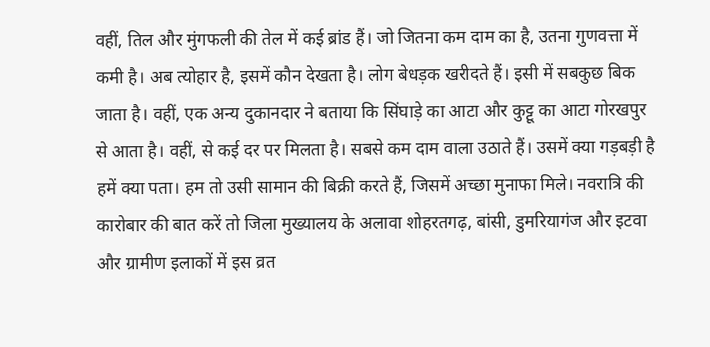वहीं, तिल और मुंगफली की तेल में कई ब्रांड हैं। जो जितना कम दाम का है, उतना गुणवत्ता में कमी है। अब त्योहार है, इसमें कौन देखता है। लोग बेधड़क खरीदते हैं। इसी में सबकुछ बिक जाता है। वहीं, एक अन्य दुकानदार ने बताया कि सिंघाड़े का आटा और कुट्टू का आटा गोरखपुर से आता है। वहीं, से कई दर पर मिलता है। सबसे कम दाम वाला उठाते हैं। उसमें क्या गड़बड़ी है हमें क्या पता। हम तो उसी सामान की बिक्री करते हैं, जिसमें अच्छा मुनाफा मिले। नवरात्रि की कारोबार की बात करें तो जिला मुख्यालय के अलावा शोहरतगढ़, बांसी, डुमरियागंज और इटवा और ग्रामीण इलाकों में इस व्रत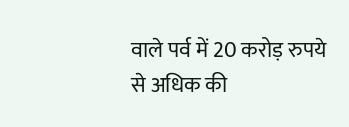वाले पर्व में 20 करोड़ रुपये से अधिक की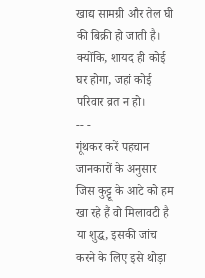खाद्य सामग्री और तेल घी की बिक्री हो जाती है। क्योंकि, शायद ही कोई घर होगा, जहां कोई परिवार व्रत न हो।
-- -
गूंथकर करें पहचान
जानकारों के अनुसार जिस कुट्टू के आटे को हम खा रहे हैं वो मिलावटी है या शुद्ध, इसकी जांच करने के लिए इसे थोड़ा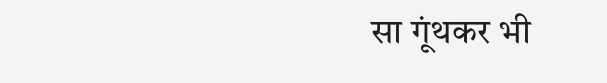सा गूंथकर भी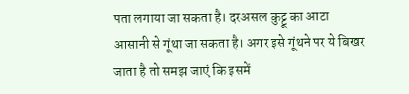पता लगाया जा सकता है। दरअसल कुट्टू का आटा आसानी से गूंथा जा सकता है। अगर इसे गूंथने पर ये बिखर जाता है तो समझ जाएं कि इसमें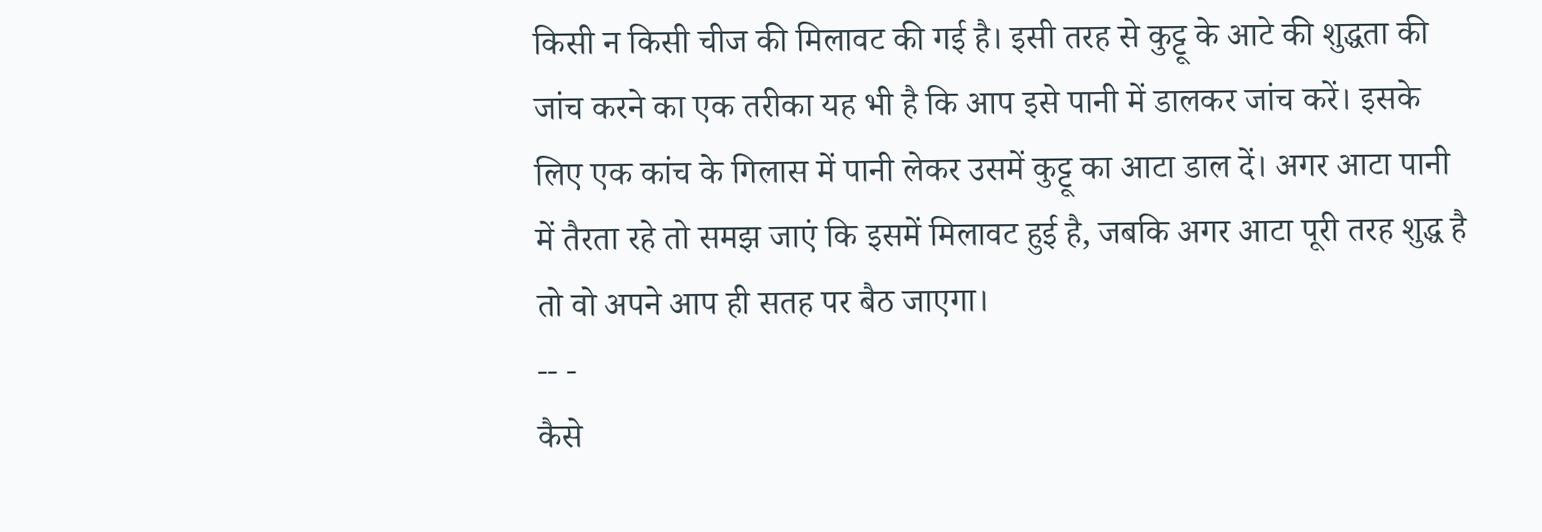किसी न किसी चीज की मिलावट की गई है। इसी तरह से कुट्टू के आटे की शुद्धता की जांच करने का एक तरीका यह भी है कि आप इसे पानी में डालकर जांच करें। इसके लिए एक कांच के गिलास में पानी लेकर उसमें कुट्टू का आटा डाल दें। अगर आटा पानी में तैरता रहे तो समझ जाएं कि इसमें मिलावट हुई है, जबकि अगर आटा पूरी तरह शुद्ध है तो वो अपने आप ही सतह पर बैठ जाएगा।
-- -
कैसे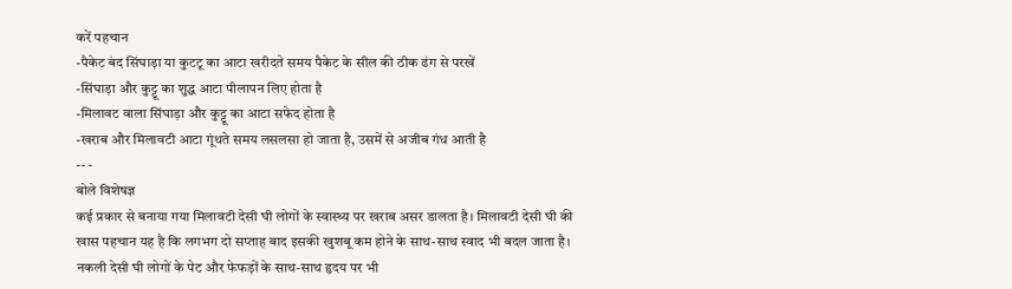करें पहचान
-पैकेट बंद सिंघाड़ा या कुटटू का आटा खरीदते समय पैकेट के सील की ठीक ढंग से परखें
-सिंघाड़ा और कुट्टू का शुद्ध आटा पीलापन लिए होता है
-मिलावट वाला सिंघाड़ा और कुट्टू का आटा सफेद होता है
-खराब और मिलावटी आटा गूंथते समय लसलसा हो जाता है, उसमें से अजीब गंध आती है
-- -
बोले विशेषज्ञ
कई प्रकार से बनाया गया मिलावटी देसी घी लोगों के स्वास्थ्य पर खराब असर डालता है। मिलावटी देसी घी की खास पहचान यह है कि लगभग दो सप्ताह बाद इसकी खुशबू कम होने के साथ-साथ स्वाद भी बदल जाता है। नकली देसी घी लोगों के पेट और फेफड़ों के साथ-साथ हृदय पर भी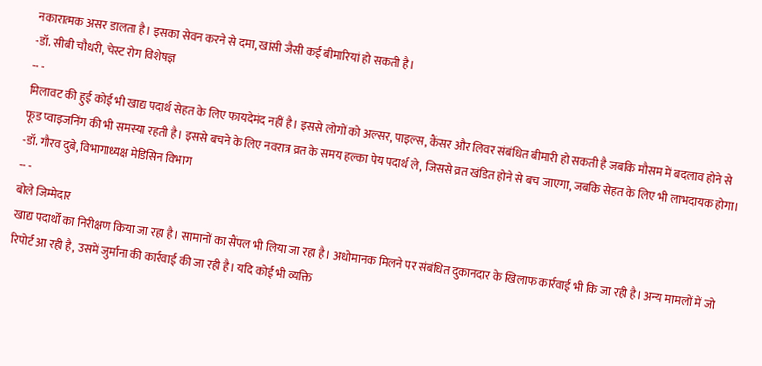नकारात्मक असर डालता है। इसका सेवन करने से दमा, खांसी जैसी कई बीमारियां हो सकती है।
-डॉ. सीबी चौधरी, चेस्ट रोग विशेषज्ञ
-- -
मिलावट की हुई कोई भी खाद्य पदार्थ सेहत के लिए फायदेमंद नहीं है। इससे लोगों को अल्सर, पाइल्स, कैंसर और लिवर संबंधित बीमारी हो सकती है जबकि मौसम में बदलाव होने से फूड प्वाइजनिंग की भी समस्या रहती है। इससे बचने के लिए नवरात्र व्रत के समय हल्का पेय पदार्थ ले, जिससे व्रत खंडित होने से बच जाएगा, जबकि सेहत के लिए भी लाभदायक होगा।
-डॉ. गौरव दुबे, विभागाध्यक्ष मेडिसिन विभाग
-- -
बोले जिम्मेदार
खाद्य पदार्थों का निरीक्षण किया जा रहा है। सामानों का सैंपल भी लिया जा रहा है। अधोमानक मिलने पर संबंधित दुकानदार के खिलाफ कार्रवाई भी कि जा रही है। अन्य मामलों में जो रिपोर्ट आ रही है, उसमें जुर्माना की कार्रवाई की जा रही है। यदि कोई भी व्यक्ति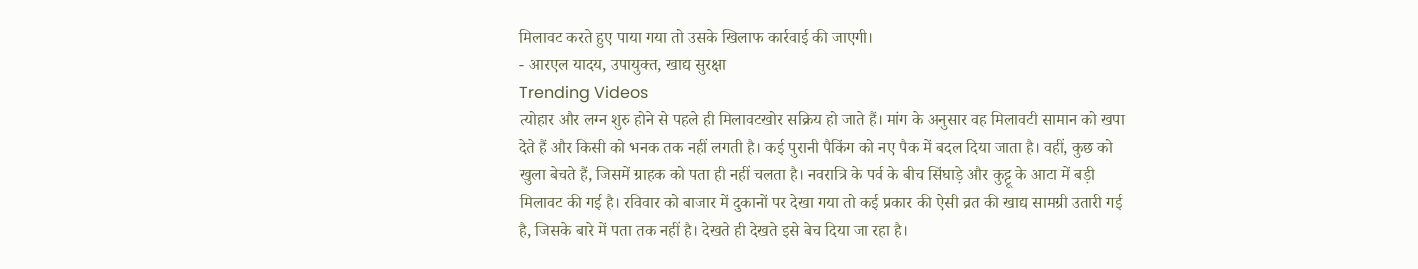मिलावट करते हुए पाया गया तो उसके खिलाफ कार्रवाई की जाएगी।
- आरएल यादय, उपायुक्त, खाद्य सुरक्षा
Trending Videos
त्योहार और लग्न शुरु होने से पहले ही मिलावटखोर सक्रिय हो जाते हैं। मांग के अनुसार वह मिलावटी सामान को खपा देते हैं और किसी को भनक तक नहीं लगती है। कई पुरानी पैकिंग को नए पैक में बदल दिया जाता है। वहीं, कुछ को खुला बेचते हैं, जिसमें ग्राहक को पता ही नहीं चलता है। नवरात्रि के पर्व के बीच सिंघाड़े और कुट्टू के आटा में बड़ी मिलावट की गई है। रविवार को बाजार में दुकानों पर देखा गया तो कई प्रकार की ऐसी व्रत की खाद्य सामग्री उतारी गई है, जिसके बारे में पता तक नहीं है। देखते ही देखते इसे बेच दिया जा रहा है।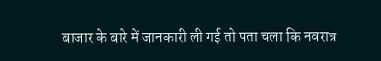बाजार के बारे में जानकारी ली गई तो पता चला कि नवरात्र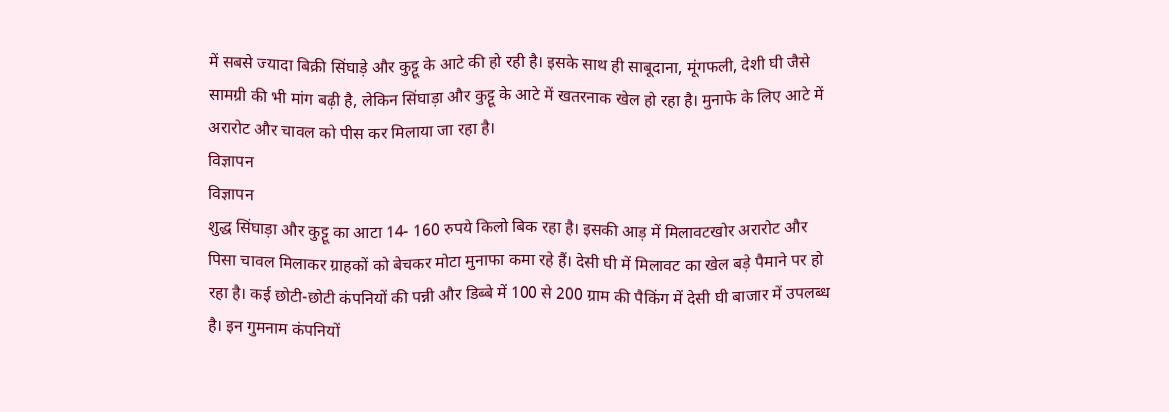में सबसे ज्यादा बिक्री सिंघाड़े और कुट्टू के आटे की हो रही है। इसके साथ ही साबूदाना, मूंगफली, देशी घी जैसे सामग्री की भी मांग बढ़ी है, लेकिन सिंघाड़ा और कुट्टू के आटे में खतरनाक खेल हो रहा है। मुनाफे के लिए आटे में अरारोट और चावल को पीस कर मिलाया जा रहा है।
विज्ञापन
विज्ञापन
शुद्ध सिंघाड़ा और कुट्टू का आटा 14- 160 रुपये किलो बिक रहा है। इसकी आड़ में मिलावटखोर अरारोट और पिसा चावल मिलाकर ग्राहकों को बेचकर मोटा मुनाफा कमा रहे हैं। देसी घी में मिलावट का खेल बड़े पैमाने पर हो रहा है। कई छोटी-छोटी कंपनियों की पन्नी और डिब्बे में 100 से 200 ग्राम की पैकिंग में देसी घी बाजार में उपलब्ध है। इन गुमनाम कंपनियों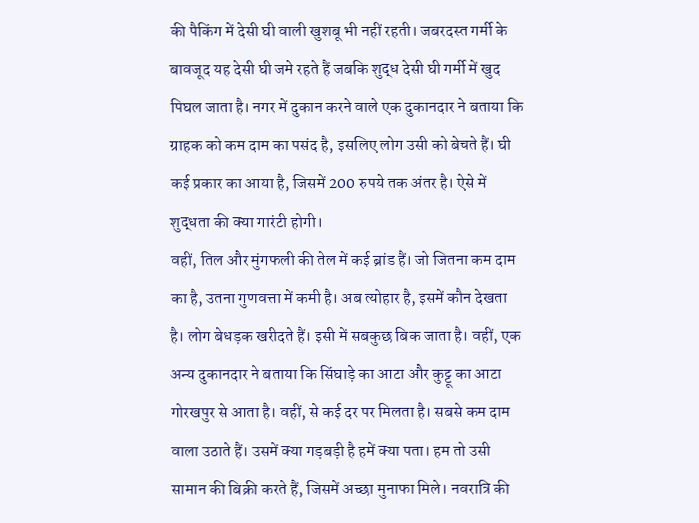की पैकिंग में देसी घी वाली खुशबू भी नहीं रहती। जबरदस्त गर्मी के बावजूद यह देसी घी जमे रहते हैं जबकि शुद्ध देसी घी गर्मी में खुद पिघल जाता है। नगर में दुकान करने वाले एक दुकानदार ने बताया कि ग्राहक को कम दाम का पसंद है, इसलिए लोग उसी को बेचते हैं। घी कई प्रकार का आया है, जिसमें 200 रुपये तक अंतर है। ऐसे में शुद्धता की क्या गारंटी होगी।
वहीं, तिल और मुंगफली की तेल में कई ब्रांड हैं। जो जितना कम दाम का है, उतना गुणवत्ता में कमी है। अब त्योहार है, इसमें कौन देखता है। लोग बेधड़क खरीदते हैं। इसी में सबकुछ बिक जाता है। वहीं, एक अन्य दुकानदार ने बताया कि सिंघाड़े का आटा और कुट्टू का आटा गोरखपुर से आता है। वहीं, से कई दर पर मिलता है। सबसे कम दाम वाला उठाते हैं। उसमें क्या गड़बड़ी है हमें क्या पता। हम तो उसी सामान की बिक्री करते हैं, जिसमें अच्छा मुनाफा मिले। नवरात्रि की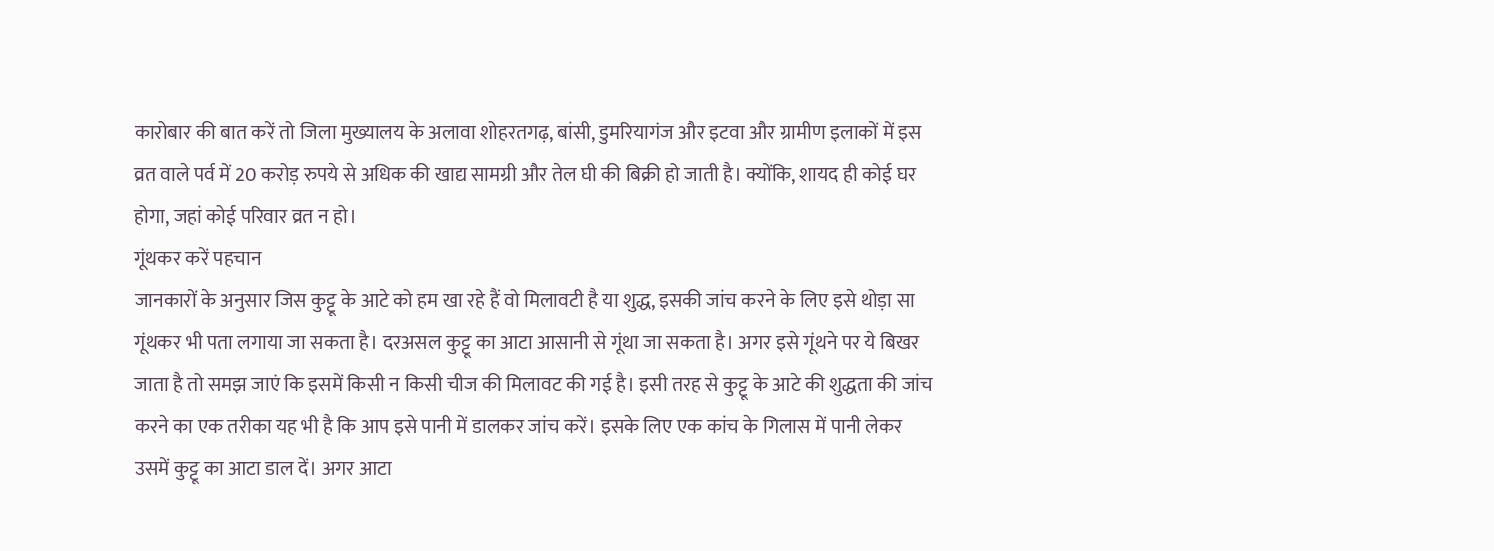कारोबार की बात करें तो जिला मुख्यालय के अलावा शोहरतगढ़, बांसी, डुमरियागंज और इटवा और ग्रामीण इलाकों में इस व्रत वाले पर्व में 20 करोड़ रुपये से अधिक की खाद्य सामग्री और तेल घी की बिक्री हो जाती है। क्योंकि, शायद ही कोई घर होगा, जहां कोई परिवार व्रत न हो।
गूंथकर करें पहचान
जानकारों के अनुसार जिस कुट्टू के आटे को हम खा रहे हैं वो मिलावटी है या शुद्ध, इसकी जांच करने के लिए इसे थोड़ा सा गूंथकर भी पता लगाया जा सकता है। दरअसल कुट्टू का आटा आसानी से गूंथा जा सकता है। अगर इसे गूंथने पर ये बिखर जाता है तो समझ जाएं कि इसमें किसी न किसी चीज की मिलावट की गई है। इसी तरह से कुट्टू के आटे की शुद्धता की जांच करने का एक तरीका यह भी है कि आप इसे पानी में डालकर जांच करें। इसके लिए एक कांच के गिलास में पानी लेकर उसमें कुट्टू का आटा डाल दें। अगर आटा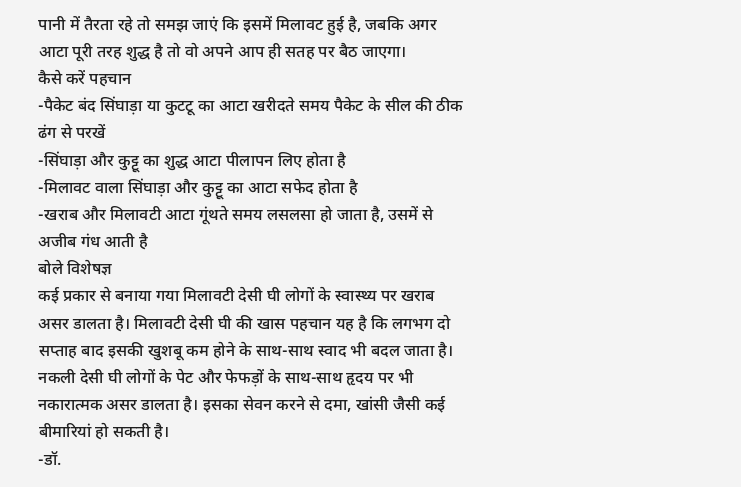पानी में तैरता रहे तो समझ जाएं कि इसमें मिलावट हुई है, जबकि अगर आटा पूरी तरह शुद्ध है तो वो अपने आप ही सतह पर बैठ जाएगा।
कैसे करें पहचान
-पैकेट बंद सिंघाड़ा या कुटटू का आटा खरीदते समय पैकेट के सील की ठीक ढंग से परखें
-सिंघाड़ा और कुट्टू का शुद्ध आटा पीलापन लिए होता है
-मिलावट वाला सिंघाड़ा और कुट्टू का आटा सफेद होता है
-खराब और मिलावटी आटा गूंथते समय लसलसा हो जाता है, उसमें से अजीब गंध आती है
बोले विशेषज्ञ
कई प्रकार से बनाया गया मिलावटी देसी घी लोगों के स्वास्थ्य पर खराब असर डालता है। मिलावटी देसी घी की खास पहचान यह है कि लगभग दो सप्ताह बाद इसकी खुशबू कम होने के साथ-साथ स्वाद भी बदल जाता है। नकली देसी घी लोगों के पेट और फेफड़ों के साथ-साथ हृदय पर भी नकारात्मक असर डालता है। इसका सेवन करने से दमा, खांसी जैसी कई बीमारियां हो सकती है।
-डॉ.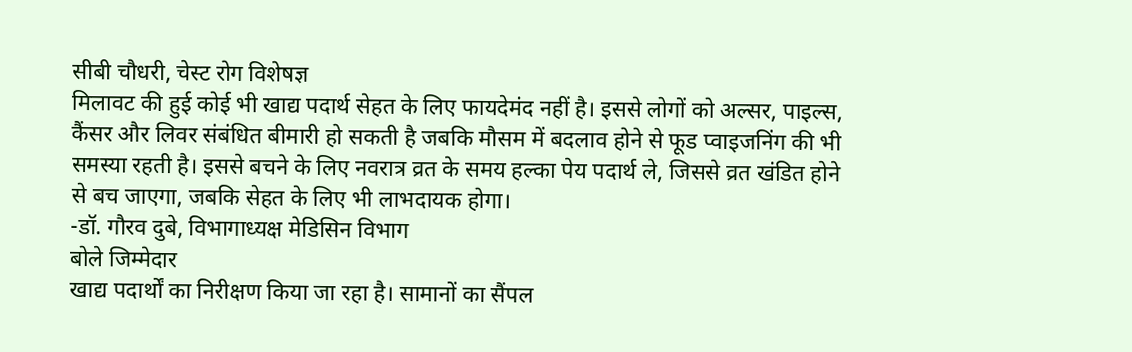सीबी चौधरी, चेस्ट रोग विशेषज्ञ
मिलावट की हुई कोई भी खाद्य पदार्थ सेहत के लिए फायदेमंद नहीं है। इससे लोगों को अल्सर, पाइल्स, कैंसर और लिवर संबंधित बीमारी हो सकती है जबकि मौसम में बदलाव होने से फूड प्वाइजनिंग की भी समस्या रहती है। इससे बचने के लिए नवरात्र व्रत के समय हल्का पेय पदार्थ ले, जिससे व्रत खंडित होने से बच जाएगा, जबकि सेहत के लिए भी लाभदायक होगा।
-डॉ. गौरव दुबे, विभागाध्यक्ष मेडिसिन विभाग
बोले जिम्मेदार
खाद्य पदार्थों का निरीक्षण किया जा रहा है। सामानों का सैंपल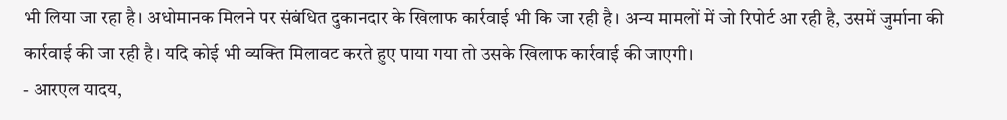भी लिया जा रहा है। अधोमानक मिलने पर संबंधित दुकानदार के खिलाफ कार्रवाई भी कि जा रही है। अन्य मामलों में जो रिपोर्ट आ रही है, उसमें जुर्माना की कार्रवाई की जा रही है। यदि कोई भी व्यक्ति मिलावट करते हुए पाया गया तो उसके खिलाफ कार्रवाई की जाएगी।
- आरएल यादय,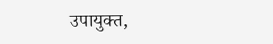उपायुक्त,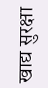खाद्य सुरक्षा